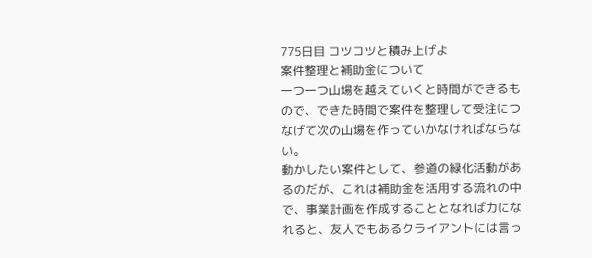775日目 コツコツと積み上げよ
案件整理と補助金について
一つ一つ山場を越えていくと時間ができるもので、できた時間で案件を整理して受注につなげて次の山場を作っていかなければならない。
動かしたい案件として、参道の緑化活動があるのだが、これは補助金を活用する流れの中で、事業計画を作成することとなれば力になれると、友人でもあるクライアントには言っ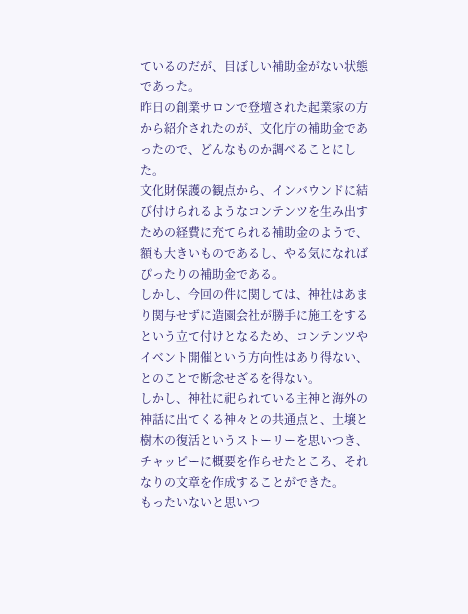ているのだが、目ぼしい補助金がない状態であった。
昨日の創業サロンで登壇された起業家の方から紹介されたのが、文化庁の補助金であったので、どんなものか調べることにした。
文化財保護の観点から、インバウンドに結び付けられるようなコンテンツを生み出すための経費に充てられる補助金のようで、額も大きいものであるし、やる気になればぴったりの補助金である。
しかし、今回の件に関しては、神社はあまり関与せずに造園会社が勝手に施工をするという立て付けとなるため、コンテンツやイベント開催という方向性はあり得ない、とのことで断念せざるを得ない。
しかし、神社に祀られている主神と海外の神話に出てくる神々との共通点と、土壌と樹木の復活というストーリーを思いつき、チャッピーに概要を作らせたところ、それなりの文章を作成することができた。
もったいないと思いつ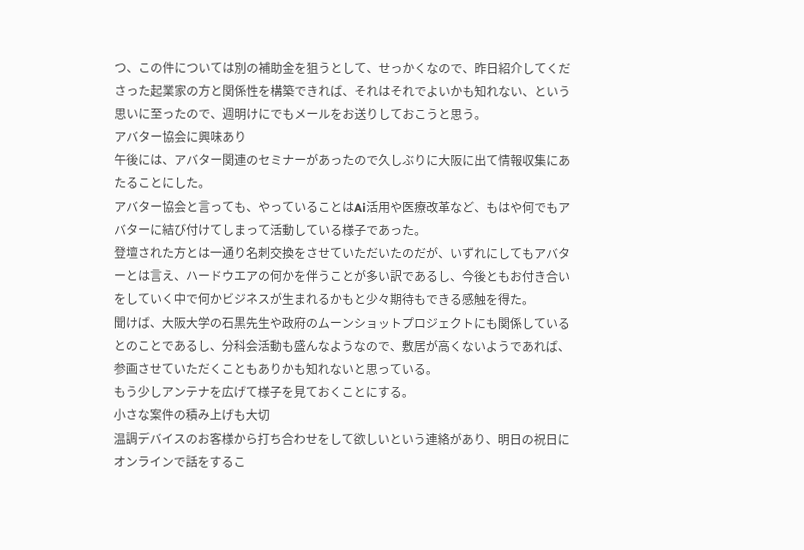つ、この件については別の補助金を狙うとして、せっかくなので、昨日紹介してくださった起業家の方と関係性を構築できれば、それはそれでよいかも知れない、という思いに至ったので、週明けにでもメールをお送りしておこうと思う。
アバター協会に興味あり
午後には、アバター関連のセミナーがあったので久しぶりに大阪に出て情報収集にあたることにした。
アバター協会と言っても、やっていることはAi活用や医療改革など、もはや何でもアバターに結び付けてしまって活動している様子であった。
登壇された方とは一通り名刺交換をさせていただいたのだが、いずれにしてもアバターとは言え、ハードウエアの何かを伴うことが多い訳であるし、今後ともお付き合いをしていく中で何かビジネスが生まれるかもと少々期待もできる感触を得た。
聞けば、大阪大学の石黒先生や政府のムーンショットプロジェクトにも関係しているとのことであるし、分科会活動も盛んなようなので、敷居が高くないようであれば、参画させていただくこともありかも知れないと思っている。
もう少しアンテナを広げて様子を見ておくことにする。
小さな案件の積み上げも大切
温調デバイスのお客様から打ち合わせをして欲しいという連絡があり、明日の祝日にオンラインで話をするこ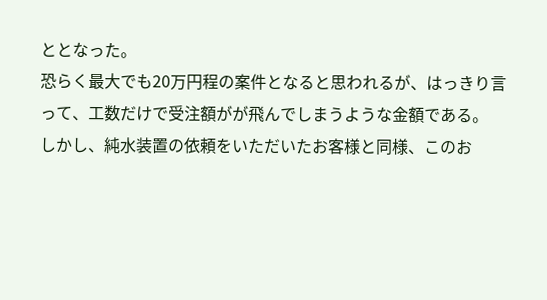ととなった。
恐らく最大でも20万円程の案件となると思われるが、はっきり言って、工数だけで受注額がが飛んでしまうような金額である。
しかし、純水装置の依頼をいただいたお客様と同様、このお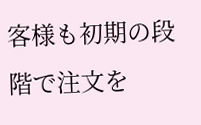客様も初期の段階で注文を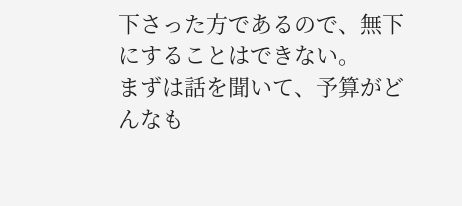下さった方であるので、無下にすることはできない。
まずは話を聞いて、予算がどんなも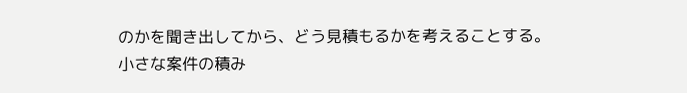のかを聞き出してから、どう見積もるかを考えることする。
小さな案件の積み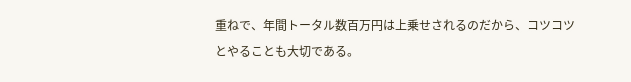重ねで、年間トータル数百万円は上乗せされるのだから、コツコツとやることも大切である。